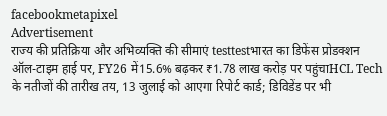facebookmetapixel
Advertisement
राज्य की प्रतिक्रिया और अभिव्यक्ति की सीमाएं testtestभारत का डिफेंस प्रोडक्शन ऑल-टाइम हाई पर, FY26 में15.6% बढ़कर ₹1.78 लाख करोड़ पर पहुंचाHCL Tech के नतीजों की तारीख तय, 13 जुलाई को आएगा रिपोर्ट कार्ड; डिविडेंड पर भी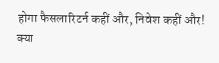होगा फैसलारिटर्न कहीं और, निवेश कहीं और! क्या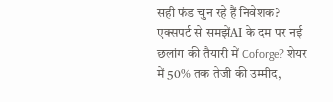सही फंड चुन रहे हैं निवेशक? एक्सपर्ट से समझेंAI के दम पर नई छलांग की तैयारी में Coforge? शेयर में 50% तक तेजी की उम्मीद,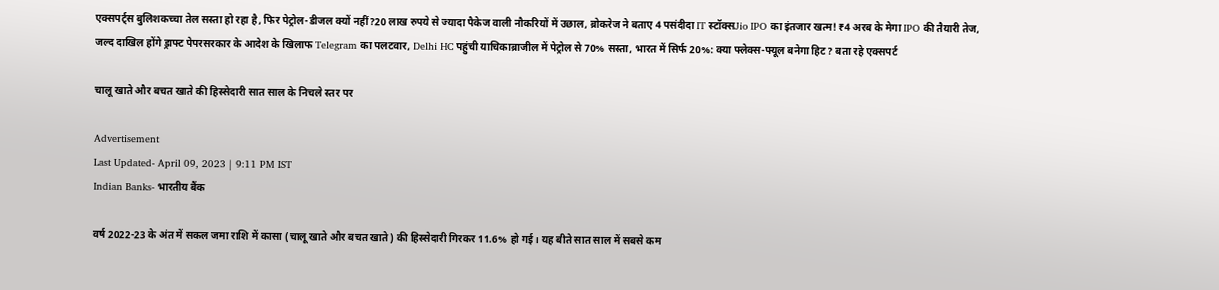एक्सपर्ट्स बुलिशकच्चा तेल सस्ता हो रहा है, फिर पेट्रोल-डीजल क्यों नहीं?20 लाख रुपये से ज्यादा पैकेज वाली नौकरियों में उछाल, ब्रोकरेज ने बताए 4 पसंदीदा IT स्टॉक्सJio IPO का इंतजार खत्म! ₹4 अरब के मेगा IPO की तैयारी तेज, जल्द दाखिल होंगे ड्राफ्ट पेपरसरकार के आदेश के खिलाफ Telegram का पलटवार, Delhi HC पहुंची याचिकाब्राजील में पेट्रोल से 70% सस्ता, भारत में सिर्फ 20%: क्या फ्लेक्स-फ्यूल बनेगा हिट? बता रहे एक्सपर्ट

चालू खाते और बचत खाते की हिस्सेदारी सात साल के निचले स्तर पर

Advertisement
Last Updated- April 09, 2023 | 9:11 PM IST
Indian Banks- भारतीय बैंक

वर्ष 2022-23 के अंत में सकल जमा राशि में कासा (चालू खाते और बचत खाते) की हिस्सेदारी गिरकर 11.6% हो गई। यह बीते सात साल में सबसे कम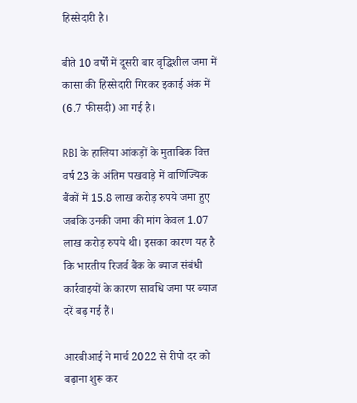हिस्सेदारी है।

बीते 10 वर्षों में दूसरी बार वृद्धिशील जमा में कासा की हिस्सेदारी गिरकर इकाई अंक में (6.7 फीसदी) आ गई है।

RBI के हालिया आंकड़ों के मुताबिक वित्त वर्ष 23 के अंतिम पखवाड़े में वाणिज्यिक बैंकों में 15.8 लाख करोड़ रुपये जमा हुए जबकि उनकी जमा की मांग केवल 1.07 लाख करोड़ रुपये थी। इसका कारण यह है कि भारतीय रिजर्व बैंक के ब्याज संबंधी कार्रवाइयों के कारण सावधि जमा पर ब्याज दरें बढ़ गई हैं।

आरबीआई ने मार्च 2022 से रीपो दर को बढ़ाना शुरू कर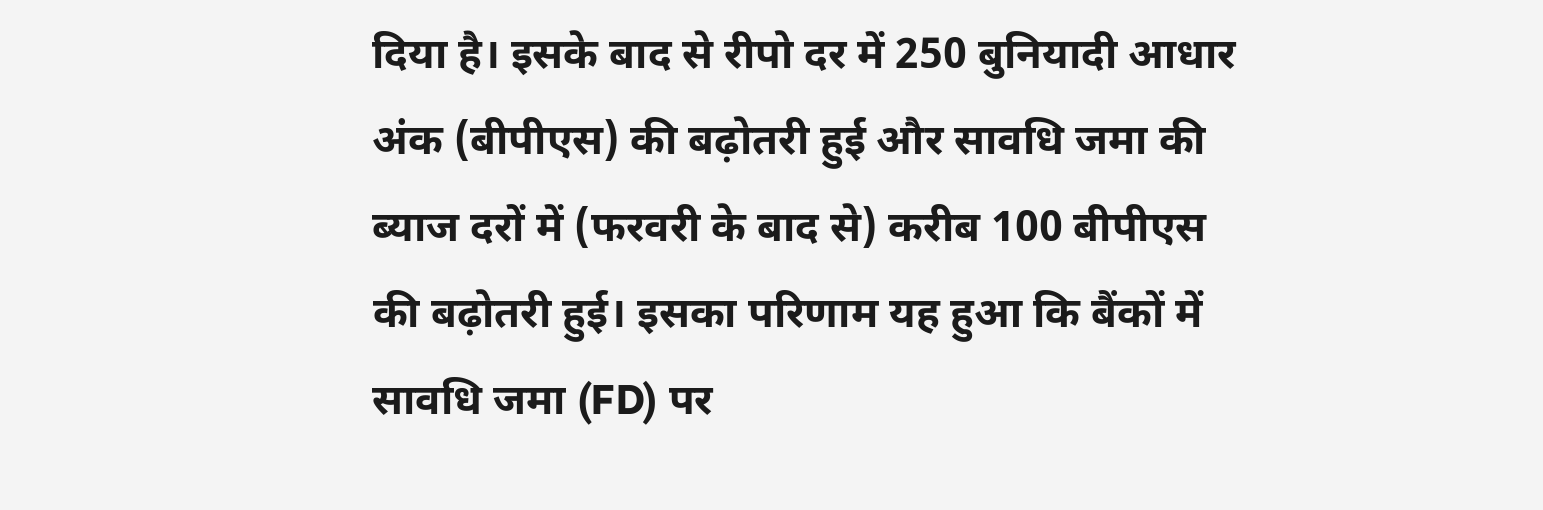दिया है। इसके बाद से रीपो दर में 250 बुनियादी आधार अंक (बीपीएस) की बढ़ोतरी हुई और सावधि जमा की ब्याज दरों में (फरवरी के बाद से) करीब 100 बीपीएस की बढ़ोतरी हुई। इसका परिणाम यह हुआ कि बैंकों में सावधि जमा (FD) पर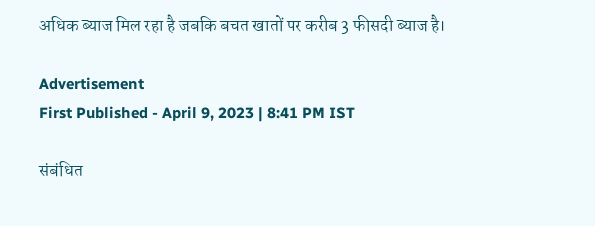अधिक ब्याज मिल रहा है जबकि बचत खातों पर करीब 3 फीसदी ब्याज है।

Advertisement
First Published - April 9, 2023 | 8:41 PM IST

संबंधित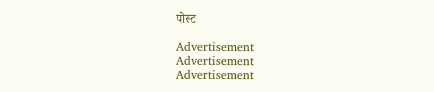पोस्ट

Advertisement
Advertisement
Advertisement